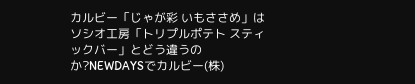カルビー「じゃが彩 いもささめ」はソシオ工房「トリプルポテト スティックバー」とどう違うのか?NEWDAYSでカルビー(株)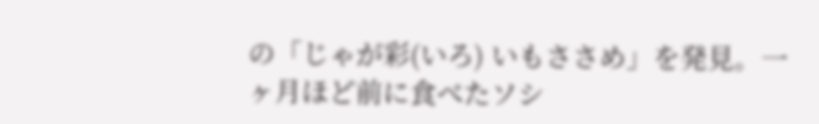の「じゃが彩(いろ) いもささめ」を発見。一ヶ月ほど前に食べたソシ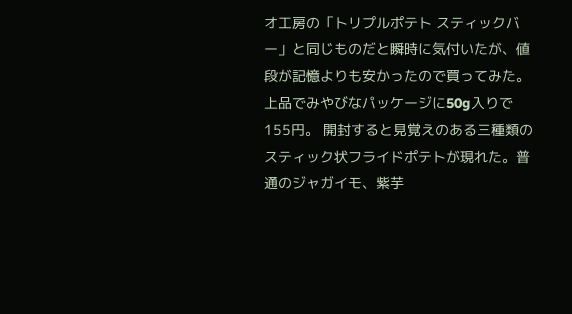オ工房の「トリプルポテト スティックバー」と同じものだと瞬時に気付いたが、値段が記憶よりも安かったので買ってみた。上品でみやびなパッケージに50g入りで155円。 開封すると見覚えのある三種類のスティック状フライドポテトが現れた。普通のジャガイモ、紫芋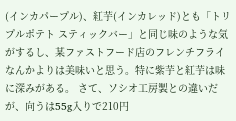(インカパープル)、紅芋(インカレッド)とも「トリプルポテト スティックバー」と同じ味のような気がするし、某ファストフード店のフレンチフライなんかよりは美味いと思う。特に紫芋と紅芋は味に深みがある。 さて、ソシオ工房製との違いだが、向うは55g入りで210円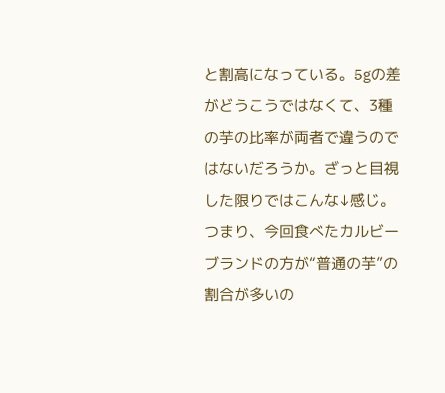と割高になっている。5gの差がどうこうではなくて、3種の芋の比率が両者で違うのではないだろうか。ざっと目視した限りではこんな↓感じ。
つまり、今回食べたカルビーブランドの方が“普通の芋”の割合が多いの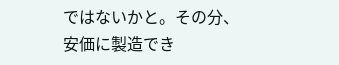ではないかと。その分、安価に製造でき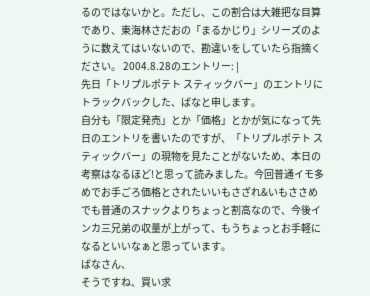るのではないかと。ただし、この割合は大雑把な目算であり、東海林さだおの「まるかじり」シリーズのように数えてはいないので、勘違いをしていたら指摘ください。 2004.8.28のエントリー: |
先日「トリプルポテト スティックバー」のエントリにトラックバックした、ばなと申します。
自分も「限定発売」とか「価格」とかが気になって先日のエントリを書いたのですが、「トリプルポテト スティックバー」の現物を見たことがないため、本日の考察はなるほど!と思って読みました。今回普通イモ多めでお手ごろ価格とされたいいもさざれ&いもささめでも普通のスナックよりちょっと割高なので、今後インカ三兄弟の収量が上がって、もうちょっとお手軽になるといいなぁと思っています。
ばなさん、
そうですね、買い求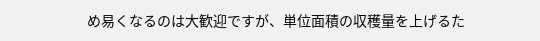め易くなるのは大歓迎ですが、単位面積の収穫量を上げるた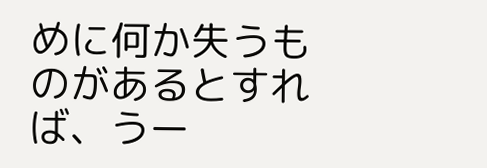めに何か失うものがあるとすれば、うー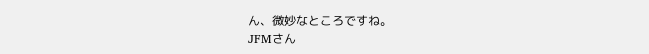ん、微妙なところですね。
JFMさん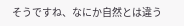そうですね、なにか自然とは違う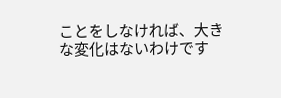ことをしなければ、大きな変化はないわけです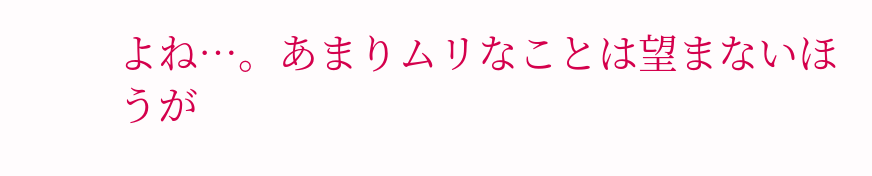よね…。あまりムリなことは望まないほうが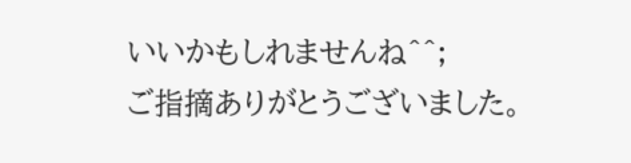いいかもしれませんね^^;
ご指摘ありがとうございました。